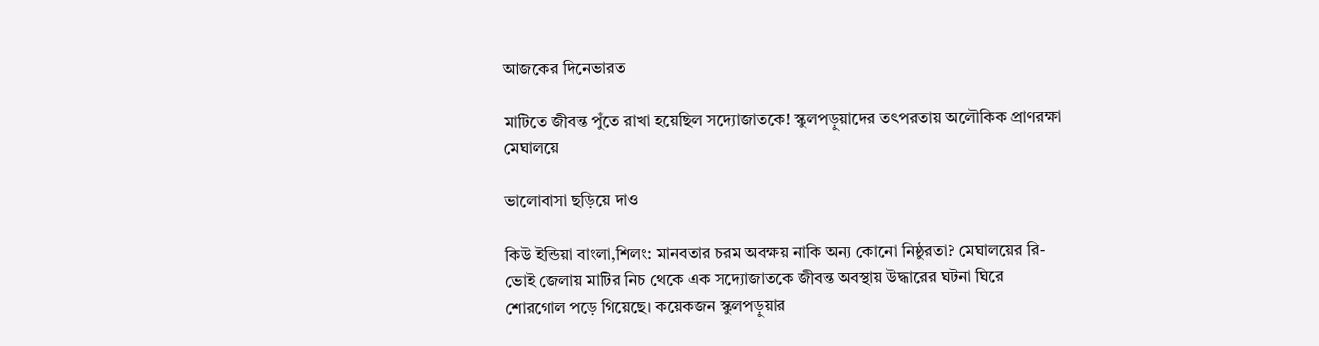আজকের দিনেভারত

মাটিতে জীবন্ত পুঁতে রাখা হয়েছিল সদ্যোজাতকে! স্কুলপড়ুয়াদের তৎপরতায় অলৌকিক প্রাণরক্ষা মেঘালয়ে

ভালোবাসা ছড়িয়ে দাও

কিউ ইন্ডিয়া বাংলা,শিলং: মানবতার চরম অবক্ষয় নাকি অন্য কোনো নিষ্ঠুরতা? মেঘালয়ের রি-ভোই জেলায় মাটির নিচ থেকে এক সদ্যোজাতকে জীবন্ত অবস্থায় উদ্ধারের ঘটনা ঘিরে শোরগোল পড়ে গিয়েছে। কয়েকজন স্কুলপড়ুয়ার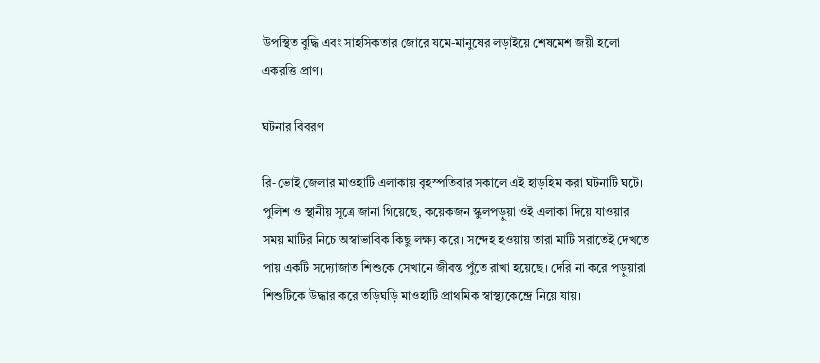উপস্থিত বুদ্ধি এবং সাহসিকতার জোরে যমে-মানুষের লড়াইয়ে শেষমেশ জয়ী হলো একরত্তি প্রাণ।

ঘটনার বিবরণ

রি-ভোই জেলার মাওহাটি এলাকায় বৃহস্পতিবার সকালে এই হাড়হিম করা ঘটনাটি ঘটে। পুলিশ ও স্থানীয় সূত্রে জানা গিয়েছে, কয়েকজন স্কুলপড়ুয়া ওই এলাকা দিয়ে যাওয়ার সময় মাটির নিচে অস্বাভাবিক কিছু লক্ষ্য করে। সন্দেহ হওয়ায় তারা মাটি সরাতেই দেখতে পায় একটি সদ্যোজাত শিশুকে সেখানে জীবন্ত পুঁতে রাখা হয়েছে। দেরি না করে পড়ুয়ারা শিশুটিকে উদ্ধার করে তড়িঘড়ি মাওহাটি প্রাথমিক স্বাস্থ্যকেন্দ্রে নিয়ে যায়।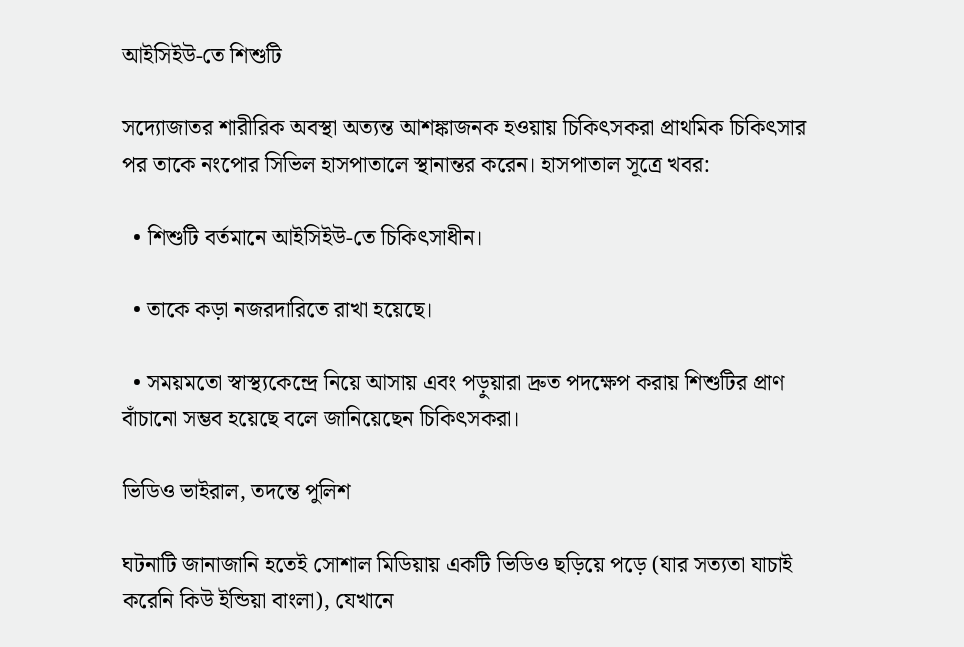আইসিইউ-তে শিশুটি

সদ্যোজাতর শারীরিক অবস্থা অত্যন্ত আশঙ্কাজনক হওয়ায় চিকিৎসকরা প্রাথমিক চিকিৎসার পর তাকে নংপোর সিভিল হাসপাতালে স্থানান্তর করেন। হাসপাতাল সূত্রে খবর:

  • শিশুটি বর্তমানে আইসিইউ-তে চিকিৎসাধীন।

  • তাকে কড়া নজরদারিতে রাখা হয়েছে।

  • সময়মতো স্বাস্থ্যকেন্দ্রে নিয়ে আসায় এবং পড়ুয়ারা দ্রুত পদক্ষেপ করায় শিশুটির প্রাণ বাঁচানো সম্ভব হয়েছে বলে জানিয়েছেন চিকিৎসকরা।

ভিডিও ভাইরাল, তদন্তে পুলিশ

ঘটনাটি জানাজানি হতেই সোশাল মিডিয়ায় একটি ভিডিও ছড়িয়ে পড়ে (যার সত্যতা যাচাই করেনি কিউ ইন্ডিয়া বাংলা), যেখানে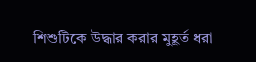শিশুটিকে উদ্ধার করার মুহূর্ত ধরা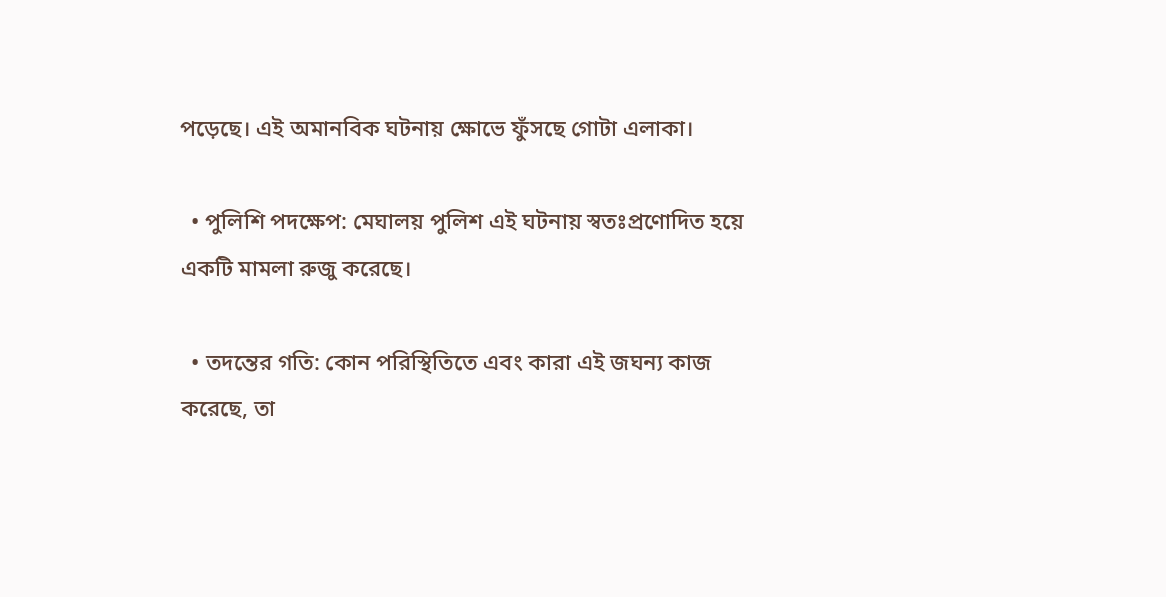পড়েছে। এই অমানবিক ঘটনায় ক্ষোভে ফুঁসছে গোটা এলাকা।

  • পুলিশি পদক্ষেপ: মেঘালয় পুলিশ এই ঘটনায় স্বতঃপ্রণোদিত হয়ে একটি মামলা রুজু করেছে।

  • তদন্তের গতি: কোন পরিস্থিতিতে এবং কারা এই জঘন্য কাজ করেছে, তা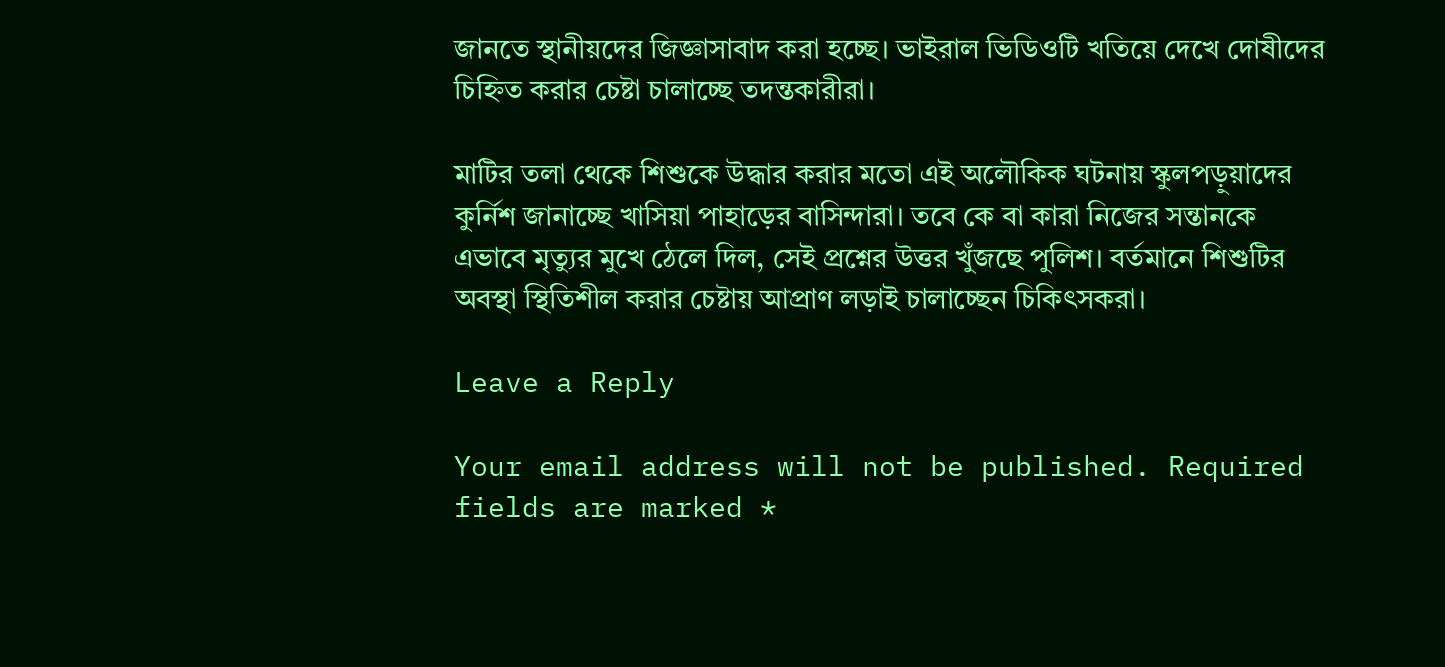জানতে স্থানীয়দের জিজ্ঞাসাবাদ করা হচ্ছে। ভাইরাল ভিডিওটি খতিয়ে দেখে দোষীদের চিহ্নিত করার চেষ্টা চালাচ্ছে তদন্তকারীরা।

মাটির তলা থেকে শিশুকে উদ্ধার করার মতো এই অলৌকিক ঘটনায় স্কুলপড়ুয়াদের কুর্নিশ জানাচ্ছে খাসিয়া পাহাড়ের বাসিন্দারা। তবে কে বা কারা নিজের সন্তানকে এভাবে মৃত্যুর মুখে ঠেলে দিল, সেই প্রশ্নের উত্তর খুঁজছে পুলিশ। বর্তমানে শিশুটির অবস্থা স্থিতিশীল করার চেষ্টায় আপ্রাণ লড়াই চালাচ্ছেন চিকিৎসকরা।

Leave a Reply

Your email address will not be published. Required fields are marked *